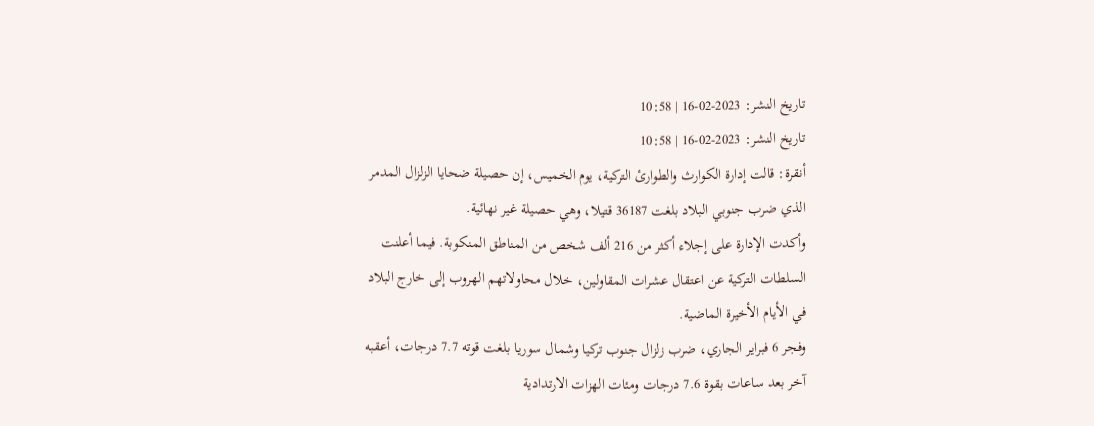تاريخ النشر: 2023-02-16 | 10:58
تاريخ النشر: 2023-02-16 | 10:58
أنقرة: قالت إدارة الكوارث والطوارئ التركية، يوم الخميس، إن حصيلة ضحايا الزلزال المدمر الذي ضرب جنوبي البلاد بلغت 36187 قتيلا، وهي حصيلة غير نهائية.
وأكدت الإدارة على إجلاء أكثر من 216 ألف شخص من المناطق المنكوبة. فيما أعلنت السلطات التركية عن اعتقال عشرات المقاولين، خلال محاولاتهم الهروب إلى خارج البلاد في الأيام الأخيرة الماضية.
وفجر 6 فبراير الجاري، ضرب زلزال جنوب تركيا وشمال سوريا بلغت قوته 7.7 درجات، أعقبه آخر بعد ساعات بقوة 7.6 درجات ومئات الهزات الارتدادية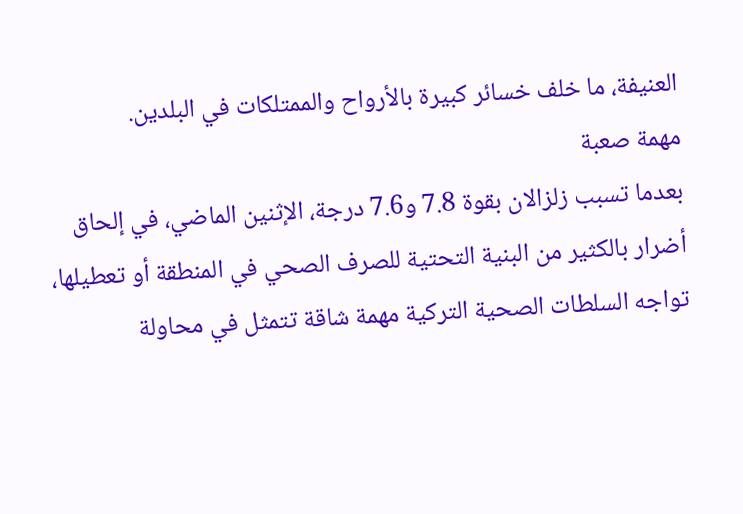العنيفة، ما خلف خسائر كبيرة بالأرواح والممتلكات في البلدين.
مهمة صعبة
بعدما تسبب زلزالان بقوة 7.8 و7.6 درجة، الإثنين الماضي، في إلحاق أضرار بالكثير من البنية التحتية للصرف الصحي في المنطقة أو تعطيلها، تواجه السلطات الصحية التركية مهمة شاقة تتمثل في محاولة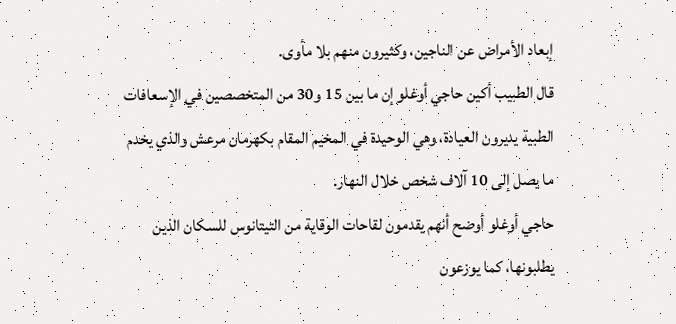إبعاد الأمراض عن الناجين، وكثيرون منهم بلا مأوى.
قال الطبيب أكين حاجي أوغلو إن ما بين 15 و30 من المتخصصين في الإسعافات الطبية يديرون العيادة، وهي الوحيدة في المخيم المقام بكهرمان مرعش والذي يخدم ما يصل إلى 10 آلاف شخص خلال النهار.
حاجي أوغلو أوضح أنهم يقدمون لقاحات الوقاية من التيتانوس للسكان الذين يطلبونها، كما يوزعون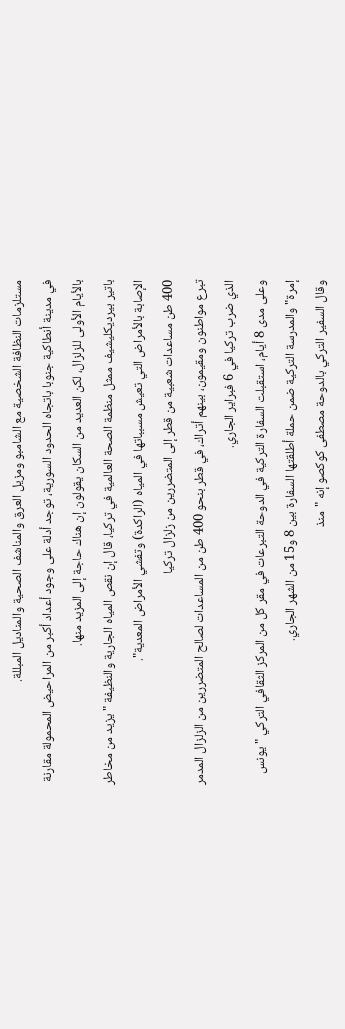مستلزمات النظافة الشخصية مع الشامبو ومزيل العرق والمناشف الصحية والمناديل المبللة.
في مدينة أنطاكية جنوبا باتجاه الحدود السورية، توجد أدلة على وجود أعداد أكبر من المراحيض المحمولة مقارنة بالأيام الأولى للزلزال، لكن العديد من السكان يقولون إن هناك حاجة إلى المزيد منها.
باتير بيرديكليشيف ممثل منظمة الصحة العالمية في تركيا، قال إن نقص المياه الجارية والنظيفة "يزيد من مخاطر الإصابة بالأمراض التي تعيش مسبباتها في المياه (الراكدة) وتفشي الأمراض المعدية".
400 طن مساعدات شعبية من قطر إلى المتضررين من زلزال تركيا
تبرع مواطنون ومقيمون، بينهم أتراك، في قطر بنحو 400 طن من المساعدات لصالح المتضررين من الزلزال المدمر الذي ضرب تركيا في 6 فبراير الجاري.
وعلى مدى 8 أيام، استقبلت السفارة التركية في الدوحة التبرعات في مقر كل من المركز الثقافي التركي "يونس إمرة" والمدرسة التركية ضمن حملة أطلقتها السفارة بين 8 و15 من الشهر الجاري.
وقال السفير التركي بالدوحة مصطفى كوكصو إنه "منذ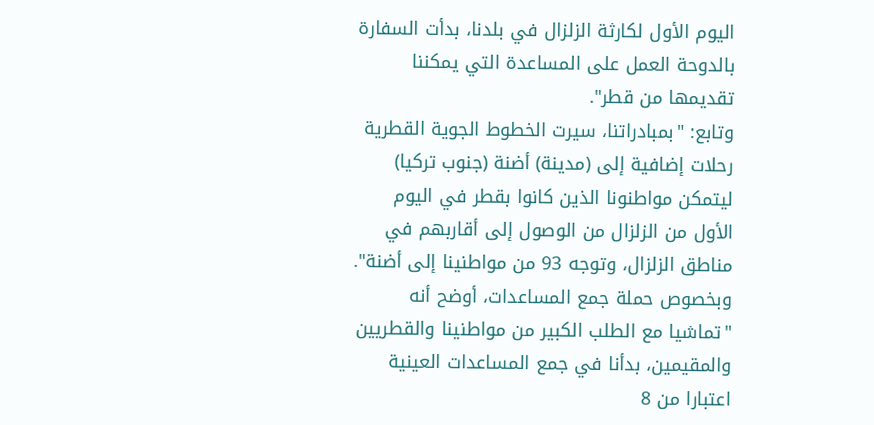اليوم الأول لكارثة الزلزال في بلدنا، بدأت السفارة بالدوحة العمل على المساعدة التي يمكننا تقديمها من قطر".
وتابع: "بمبادراتنا، سيرت الخطوط الجوية القطرية رحلات إضافية إلى (مدينة) أضنة (جنوب تركيا) ليتمكن مواطنونا الذين كانوا بقطر في اليوم الأول من الزلزال من الوصول إلى أقاربهم في مناطق الزلزال، وتوجه 93 من مواطنينا إلى أضنة".
وبخصوص حملة جمع المساعدات، أوضح أنه "تماشيا مع الطلب الكبير من مواطنينا والقطريين والمقيمين، بدأنا في جمع المساعدات العينية اعتبارا من 8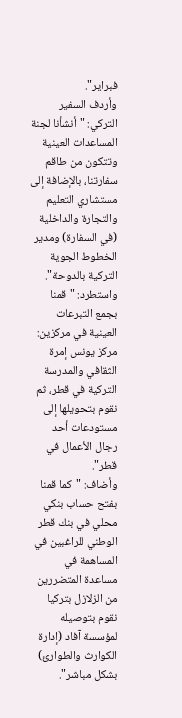فبراير".
وأردف السفير التركي: "أنشأنا لجنة المساعدات العينية وتتكون من طاقم سفارتنا، بالإضافة إلى مستشاري التعليم والتجارة والداخلية (في السفارة) ومدير الخطوط الجوية التركية بالدوحة".
واستطرد: "قمنا بجمع التبرعات العينية في مركزين: مركز يونس إمرة الثقافي والمدرسة التركية في قطر، ثم نقوم بتحويلها إلى مستودعات أحد رجال الأعمال في قطر".
وأضاف: "كما قمنا بفتح حساب بنكي محلي في بنك قطر الوطني للراغبين في المساهمة في مساعدة المتضررين من الزلازل بتركيا نقوم بتوصيله لمؤسسة آفاد (إدارة الكوارث والطوارئ) بشكل مباشر".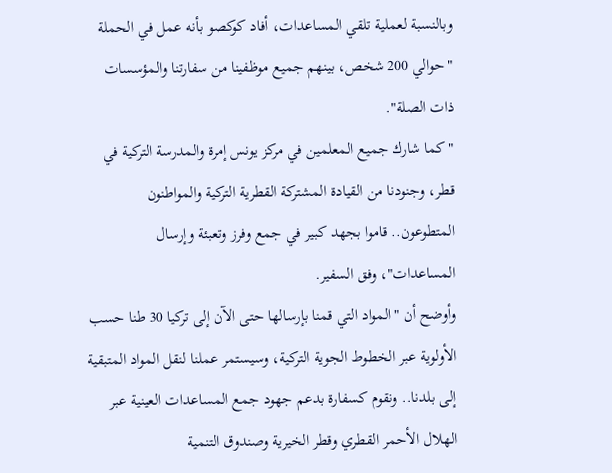وبالنسبة لعملية تلقي المساعدات، أفاد كوكصو بأنه عمل في الحملة "حوالي 200 شخص، بينهم جميع موظفينا من سفارتنا والمؤسسات ذات الصلة".
"كما شارك جميع المعلمين في مركز يونس إمرة والمدرسة التركية في قطر، وجنودنا من القيادة المشتركة القطرية التركية والمواطنون المتطوعون.. قاموا بجهد كبير في جمع وفرز وتعبئة وإرسال المساعدات"، وفق السفير.
وأوضح أن "المواد التي قمنا بإرسالها حتى الآن إلى تركيا 30 طنا حسب الأولوية عبر الخطوط الجوية التركية، وسيستمر عملنا لنقل المواد المتبقية إلى بلدنا.. ونقوم كسفارة بدعم جهود جمع المساعدات العينية عبر الهلال الأحمر القطري وقطر الخيرية وصندوق التنمية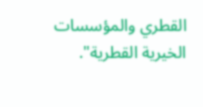القطري والمؤسسات الخيرية القطرية".